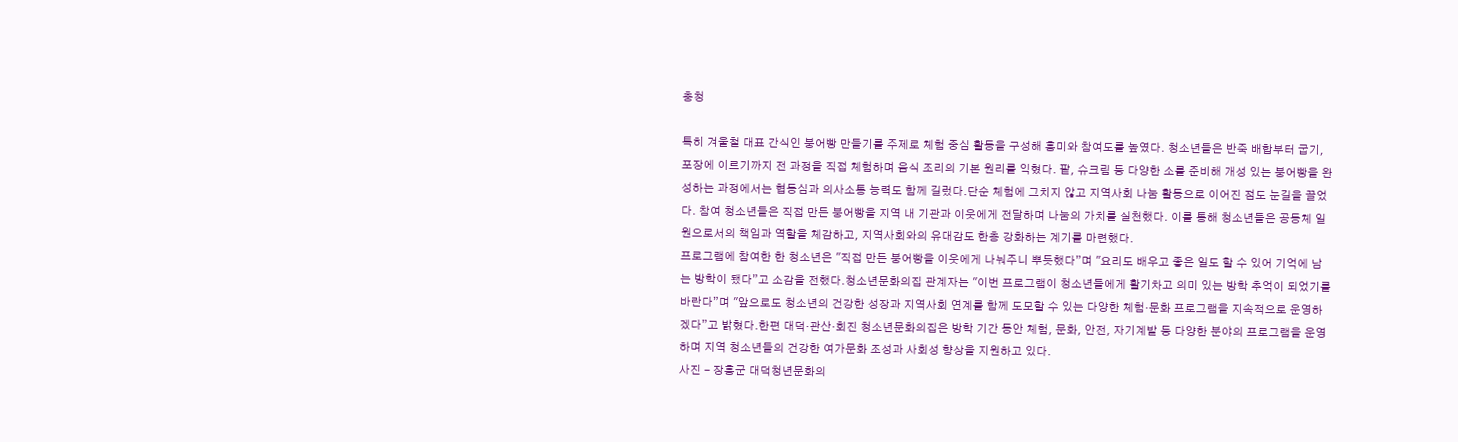충청

특히 겨울철 대표 간식인 붕어빵 만들기를 주제로 체험 중심 활동을 구성해 흥미와 참여도를 높였다. 청소년들은 반죽 배합부터 굽기, 포장에 이르기까지 전 과정을 직접 체험하며 음식 조리의 기본 원리를 익혔다. 팥, 슈크림 등 다양한 소를 준비해 개성 있는 붕어빵을 완성하는 과정에서는 협동심과 의사소통 능력도 함께 길렀다.단순 체험에 그치지 않고 지역사회 나눔 활동으로 이어진 점도 눈길을 끌었다. 참여 청소년들은 직접 만든 붕어빵을 지역 내 기관과 이웃에게 전달하며 나눔의 가치를 실천했다. 이를 통해 청소년들은 공동체 일원으로서의 책임과 역할을 체감하고, 지역사회와의 유대감도 한층 강화하는 계기를 마련했다.
프로그램에 참여한 한 청소년은 "직접 만든 붕어빵을 이웃에게 나눠주니 뿌듯했다”며 "요리도 배우고 좋은 일도 할 수 있어 기억에 남는 방학이 됐다”고 소감을 전했다.청소년문화의집 관계자는 "이번 프로그램이 청소년들에게 활기차고 의미 있는 방학 추억이 되었기를 바란다”며 "앞으로도 청소년의 건강한 성장과 지역사회 연계를 함께 도모할 수 있는 다양한 체험·문화 프로그램을 지속적으로 운영하겠다”고 밝혔다.한편 대덕·관산·회진 청소년문화의집은 방학 기간 동안 체험, 문화, 안전, 자기계발 등 다양한 분야의 프로그램을 운영하며 지역 청소년들의 건강한 여가문화 조성과 사회성 향상을 지원하고 있다.
사진 - 장흥군 대덕청년문화의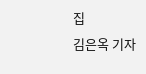집
김은옥 기자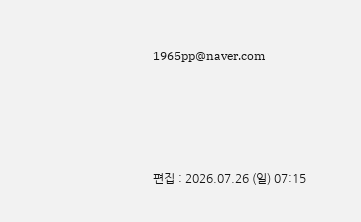1965pp@naver.com






편집 : 2026.07.26 (일) 07:15